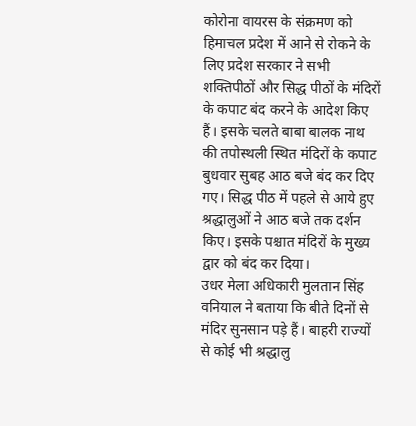कोरोना वायरस के संक्रमण को हिमाचल प्रदेश में आने से रोकने के लिए प्रदेश सरकार ने सभी शक्तिपीठों और सिद्ध पीठों के मंदिरों के कपाट बंद करने के आदेश किए हैं। इसके चलते बाबा बालक नाथ की तपोस्थली स्थित मंदिरों के कपाट बुधवार सुबह आठ बजे बंद कर दिए गए। सिद्ध पीठ में पहले से आये हुए श्रद्धालुओं ने आठ बजे तक दर्शन किए। इसके पश्चात मंदिरों के मुख्य द्वार को बंद कर दिया।
उधर मेला अधिकारी मुलतान सिंह वनियाल ने बताया कि बीते दिनों से मंदिर सुनसान पड़े हैं। बाहरी राज्यों से कोई भी श्रद्धालु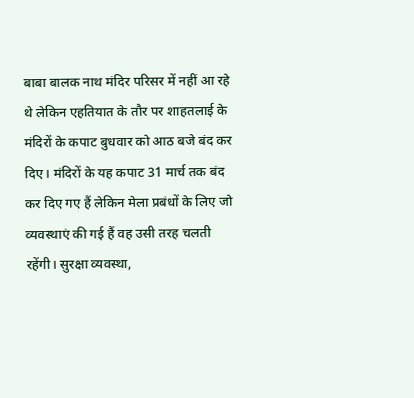बाबा बालक नाथ मंदिर परिसर में नहीं आ रहे थे लेकिन एहतियात के तौर पर शाहतलाई के मंदिरों के कपाट बुधवार को आठ बजे बंद कर दिए। मंदिरों के यह कपाट 31 मार्च तक बंद कर दिए गए हैं लेकिन मेला प्रबंधों के लिए जो व्यवस्थाएं की गई हैं वह उसी तरह चलती रहेंगी। सुरक्षा व्यवस्था,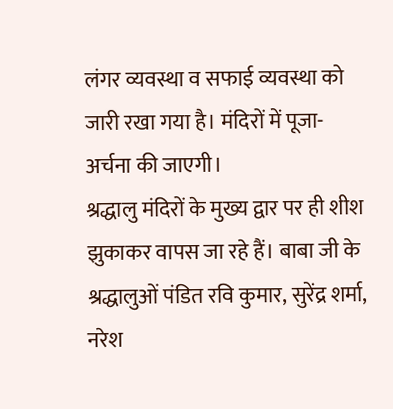लंगर व्यवस्था व सफाई व्यवस्था को जारी रखा गया है। मंदिरों में पूजा-अर्चना की जाएगी।
श्रद्धालु मंदिरों के मुख्य द्वार पर ही शीश झुकाकर वापस जा रहे हैं। बाबा जी के श्रद्धालुओं पंडित रवि कुमार, सुरेंद्र शर्मा, नरेश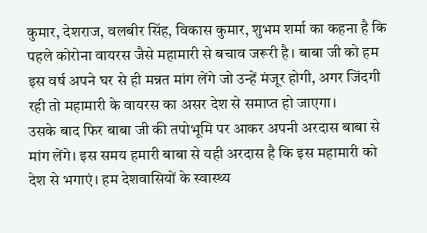कुमार, देशराज, वलबीर सिंह, विकास कुमार, शुभम शर्मा का कहना है कि पहले कोरोना वायरस जैसे महामारी से बचाव जरूरी है। बाबा जी को हम इस वर्ष अपने घर से ही मन्नत मांग लेंगे जो उन्हें मंजूर होगी, अगर जिंदगी रही तो महामारी के वायरस का असर देश से समाप्त हो जाएगा।
उसके बाद फिर बाबा जी की तपोभूमि पर आकर अपनी अरदास बाबा से मांग लेंगे। इस समय हमारी बाबा से यही अरदास है कि इस महामारी को देश से भगाएं। हम देशवासियों के स्वास्थ्य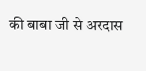की बाबा जी से अरदास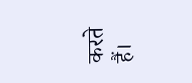करते हैं।